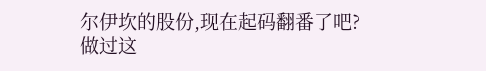尔伊坎的股份,现在起码翻番了吧?做过这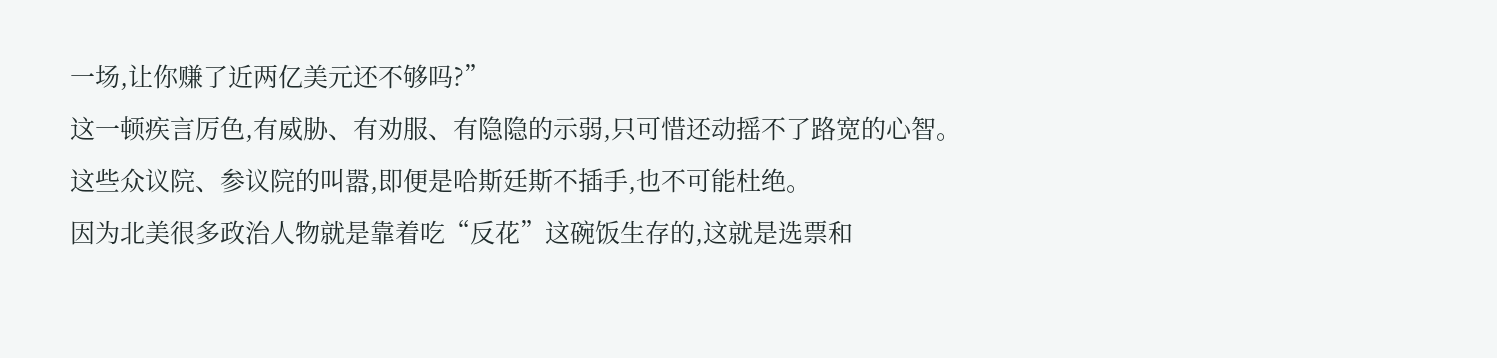一场,让你赚了近两亿美元还不够吗?”
这一顿疾言厉色,有威胁、有劝服、有隐隐的示弱,只可惜还动摇不了路宽的心智。
这些众议院、参议院的叫嚣,即便是哈斯廷斯不插手,也不可能杜绝。
因为北美很多政治人物就是靠着吃“反花”这碗饭生存的,这就是选票和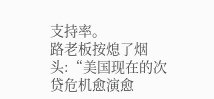支持率。
路老板按熄了烟头:“美国现在的次贷危机愈演愈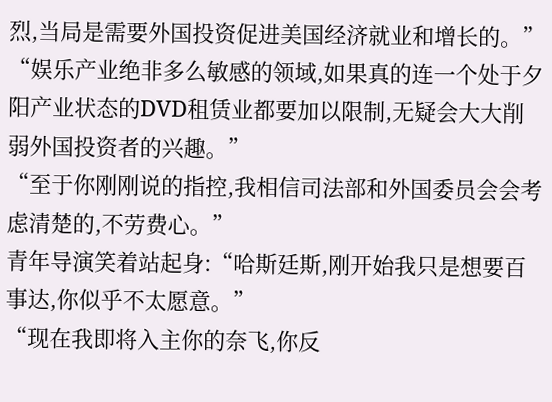烈,当局是需要外国投资促进美国经济就业和增长的。”
“娱乐产业绝非多么敏感的领域,如果真的连一个处于夕阳产业状态的DVD租赁业都要加以限制,无疑会大大削弱外国投资者的兴趣。”
“至于你刚刚说的指控,我相信司法部和外国委员会会考虑清楚的,不劳费心。”
青年导演笑着站起身:“哈斯廷斯,刚开始我只是想要百事达,你似乎不太愿意。”
“现在我即将入主你的奈飞,你反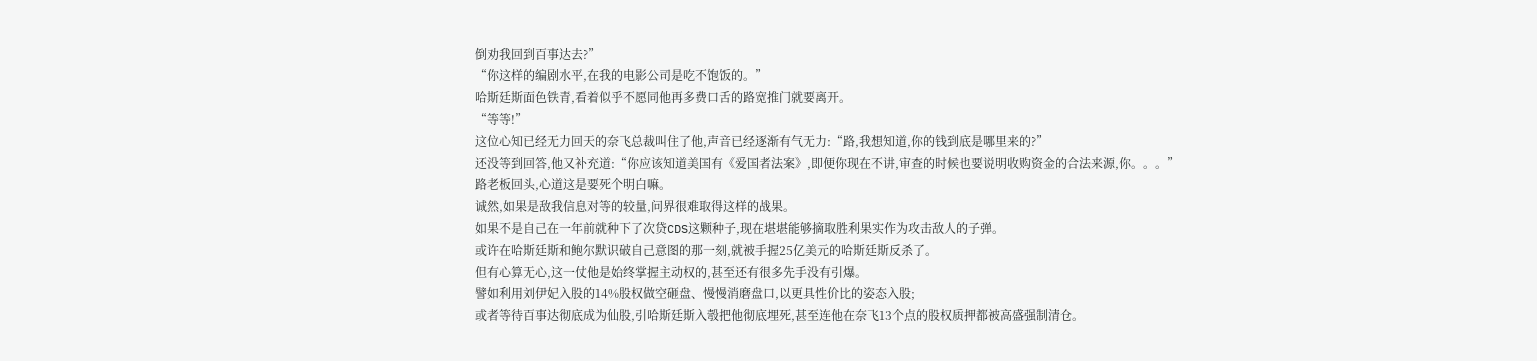倒劝我回到百事达去?”
“你这样的编剧水平,在我的电影公司是吃不饱饭的。”
哈斯廷斯面色铁青,看着似乎不愿同他再多费口舌的路宽推门就要离开。
“等等!”
这位心知已经无力回天的奈飞总裁叫住了他,声音已经逐渐有气无力:“路,我想知道,你的钱到底是哪里来的?”
还没等到回答,他又补充道:“你应该知道美国有《爱国者法案》,即便你现在不讲,审查的时候也要说明收购资金的合法来源,你。。。”
路老板回头,心道这是要死个明白嘛。
诚然,如果是敌我信息对等的较量,问界很难取得这样的战果。
如果不是自己在一年前就种下了次贷CDS这颗种子,现在堪堪能够摘取胜利果实作为攻击敌人的子弹。
或许在哈斯廷斯和鲍尔默识破自己意图的那一刻,就被手握25亿美元的哈斯廷斯反杀了。
但有心算无心,这一仗他是始终掌握主动权的,甚至还有很多先手没有引爆。
譬如利用刘伊妃入股的14%股权做空砸盘、慢慢消磨盘口,以更具性价比的姿态入股;
或者等待百事达彻底成为仙股,引哈斯廷斯入彀把他彻底埋死,甚至连他在奈飞13个点的股权质押都被高盛强制清仓。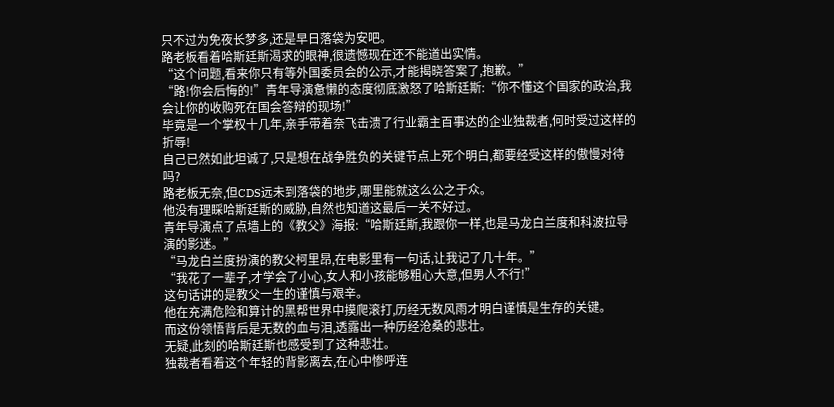只不过为免夜长梦多,还是早日落袋为安吧。
路老板看着哈斯廷斯渴求的眼神,很遗憾现在还不能道出实情。
“这个问题,看来你只有等外国委员会的公示,才能揭晓答案了,抱歉。”
“路!你会后悔的!”青年导演惫懒的态度彻底激怒了哈斯廷斯:“你不懂这个国家的政治,我会让你的收购死在国会答辩的现场!”
毕竟是一个掌权十几年,亲手带着奈飞击溃了行业霸主百事达的企业独裁者,何时受过这样的折辱!
自己已然如此坦诚了,只是想在战争胜负的关键节点上死个明白,都要经受这样的傲慢对待吗?
路老板无奈,但CDS远未到落袋的地步,哪里能就这么公之于众。
他没有理睬哈斯廷斯的威胁,自然也知道这最后一关不好过。
青年导演点了点墙上的《教父》海报:“哈斯廷斯,我跟你一样,也是马龙白兰度和科波拉导演的影迷。”
“马龙白兰度扮演的教父柯里昂,在电影里有一句话,让我记了几十年。”
“我花了一辈子,才学会了小心,女人和小孩能够粗心大意,但男人不行!”
这句话讲的是教父一生的谨慎与艰辛。
他在充满危险和算计的黑帮世界中摸爬滚打,历经无数风雨才明白谨慎是生存的关键。
而这份领悟背后是无数的血与泪,透露出一种历经沧桑的悲壮。
无疑,此刻的哈斯廷斯也感受到了这种悲壮。
独裁者看着这个年轻的背影离去,在心中惨呼连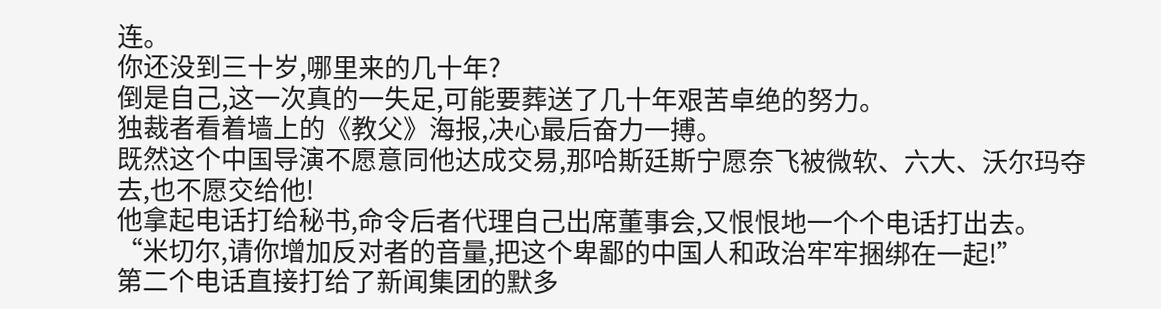连。
你还没到三十岁,哪里来的几十年?
倒是自己,这一次真的一失足,可能要葬送了几十年艰苦卓绝的努力。
独裁者看着墙上的《教父》海报,决心最后奋力一搏。
既然这个中国导演不愿意同他达成交易,那哈斯廷斯宁愿奈飞被微软、六大、沃尔玛夺去,也不愿交给他!
他拿起电话打给秘书,命令后者代理自己出席董事会,又恨恨地一个个电话打出去。
“米切尔,请你增加反对者的音量,把这个卑鄙的中国人和政治牢牢捆绑在一起!”
第二个电话直接打给了新闻集团的默多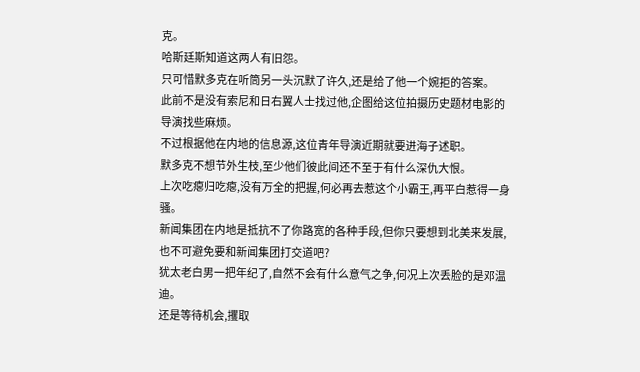克。
哈斯廷斯知道这两人有旧怨。
只可惜默多克在听筒另一头沉默了许久,还是给了他一个婉拒的答案。
此前不是没有索尼和日右翼人士找过他,企图给这位拍摄历史题材电影的导演找些麻烦。
不过根据他在内地的信息源,这位青年导演近期就要进海子述职。
默多克不想节外生枝,至少他们彼此间还不至于有什么深仇大恨。
上次吃瘪归吃瘪,没有万全的把握,何必再去惹这个小霸王,再平白惹得一身骚。
新闻集团在内地是抵抗不了你路宽的各种手段,但你只要想到北美来发展,也不可避免要和新闻集团打交道吧?
犹太老白男一把年纪了,自然不会有什么意气之争,何况上次丢脸的是邓温迪。
还是等待机会,攫取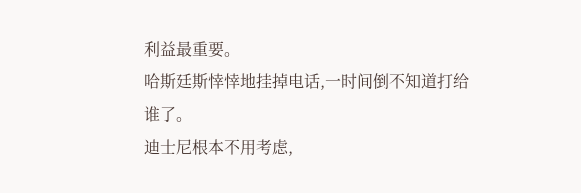利益最重要。
哈斯廷斯悻悻地挂掉电话,一时间倒不知道打给谁了。
迪士尼根本不用考虑,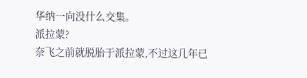华纳一向没什么交集。
派拉蒙?
奈飞之前就脱胎于派拉蒙,不过这几年已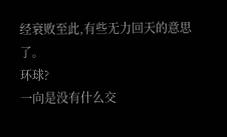经衰败至此,有些无力回天的意思了。
环球?
一向是没有什么交